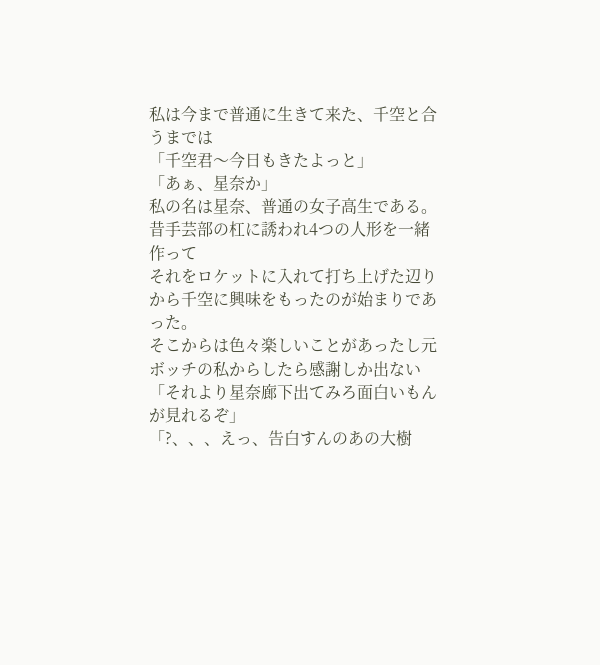私は今まで普通に生きて来た、千空と合うまでは
「千空君〜今日もきたよっと」
「あぁ、星奈か」
私の名は星奈、普通の女子高生である。
昔手芸部の杠に誘われ4つの人形を一緒作って
それをロケットに入れて打ち上げた辺りから千空に興味をもったのが始まりであった。
そこからは色々楽しいことがあったし元ボッチの私からしたら感謝しか出ない
「それより星奈廊下出てみろ面白いもんが見れるぞ」
「?、、、えっ、告白すんのあの大樹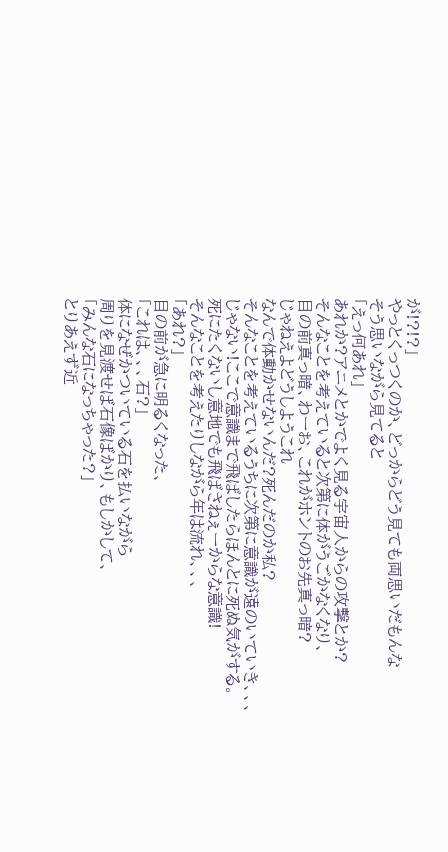が!?!?」
やっとくっつくのか、どっからどう見ても両思いだもんな
そう思いながら見てると
「えっ何あれ」
あれか?アニメとかでよく見る宇宙人からの攻撃とか?
そんなことを考えていると次第に体がうごかなくなり、
目の前真っ暗、わーお、これがホントのお先真っ暗?
じゃねえよどうしようこれ
なんで体動かせないんだ?死んだのか私?
そんなことを考えているうちに次第に意識が遠のいていき、、、
じゃない!ここで意識まで飛ばしたらほんとに死ぬ気がする。
死にたくないし意地でも飛ばさねぇーからな意識!
そんなことを考えたりしながら年は流れ、、、
「あれ?」
目の前が急に明るくなった、
「これは、、、石?」
体になぜかついている石を払いながら
周りを見渡せば石像ばかり、もしかして、
「みんな石になっちゃった?」
とりあえず近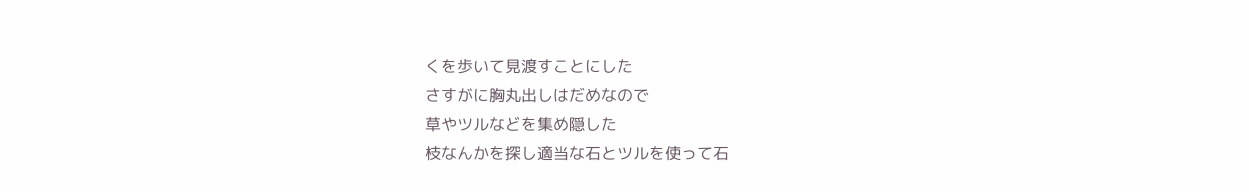くを歩いて見渡すことにした
さすがに胸丸出しはだめなので
草やツルなどを集め隠した
枝なんかを探し適当な石とツルを使って石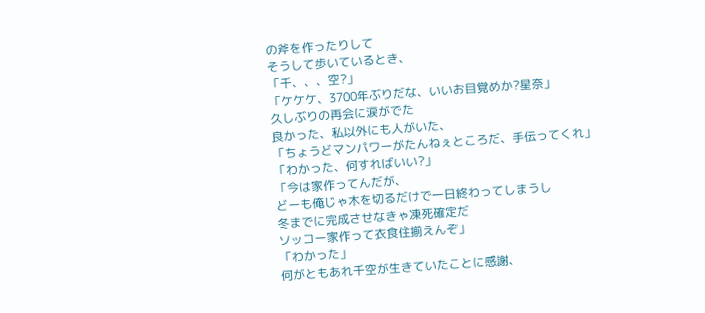の斧を作ったりして
そうして歩いているとき、
「千、、、空?」
「ケケケ、3700年ぶりだな、いいお目覚めか?星奈」
久しぶりの再会に涙がでた
良かった、私以外にも人がいた、
「ちょうどマンパワーがたんねぇところだ、手伝ってくれ」
「わかった、何すればいい?」
「今は家作ってんだが、
どーも俺じゃ木を切るだけで一日終わってしまうし
冬までに完成させなきゃ凍死確定だ
ソッコー家作って衣食住揃えんぞ」
「わかった」
何がともあれ千空が生きていたことに感謝、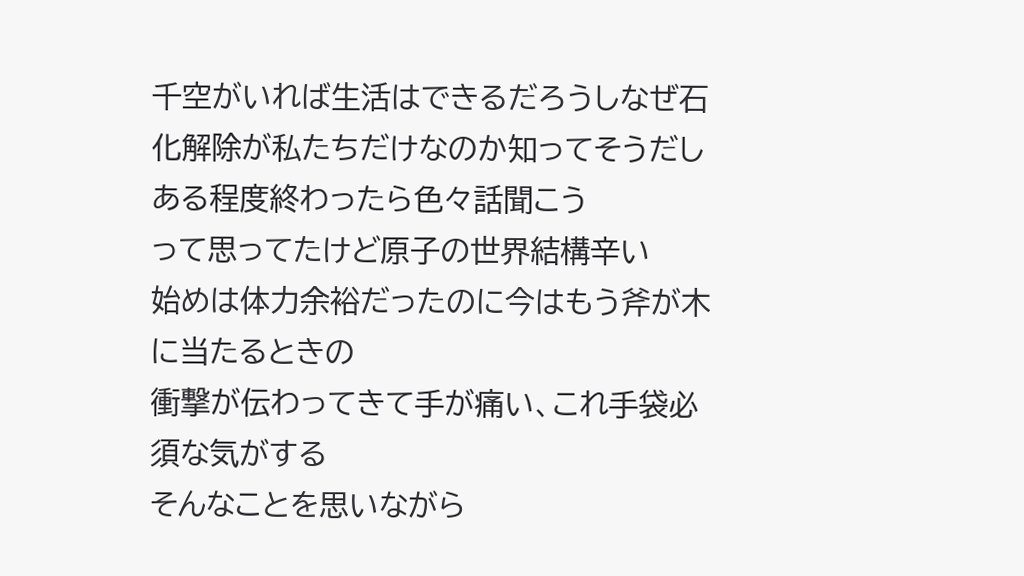千空がいれば生活はできるだろうしなぜ石化解除が私たちだけなのか知ってそうだし
ある程度終わったら色々話聞こう
って思ってたけど原子の世界結構辛い
始めは体力余裕だったのに今はもう斧が木に当たるときの
衝撃が伝わってきて手が痛い、これ手袋必須な気がする
そんなことを思いながら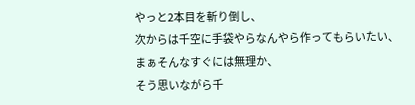やっと2本目を斬り倒し、
次からは千空に手袋やらなんやら作ってもらいたい、
まぁそんなすぐには無理か、
そう思いながら千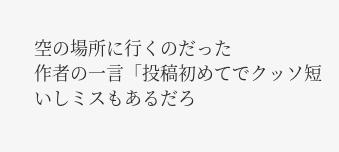空の場所に行くのだった
作者の一言「投稿初めてでクッソ短いしミスもあるだろ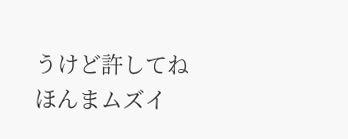うけど許してね
ほんまムズイ